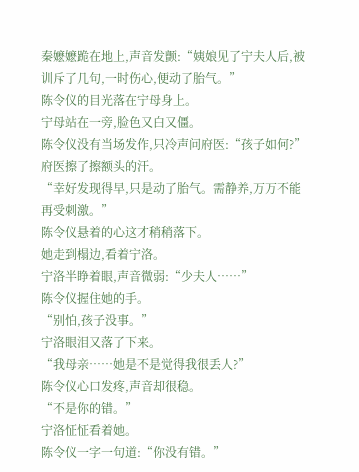秦嬷嬷跪在地上,声音发颤:“姨娘见了宁夫人后,被训斥了几句,一时伤心,便动了胎气。”
陈令仪的目光落在宁母身上。
宁母站在一旁,脸色又白又僵。
陈令仪没有当场发作,只冷声问府医:“孩子如何?”
府医擦了擦额头的汗。
“幸好发现得早,只是动了胎气。需静养,万万不能再受刺激。”
陈令仪悬着的心这才稍稍落下。
她走到榻边,看着宁洛。
宁洛半睁着眼,声音微弱:“少夫人……”
陈令仪握住她的手。
“别怕,孩子没事。”
宁洛眼泪又落了下来。
“我母亲……她是不是觉得我很丢人?”
陈令仪心口发疼,声音却很稳。
“不是你的错。”
宁洛怔怔看着她。
陈令仪一字一句道:“你没有错。”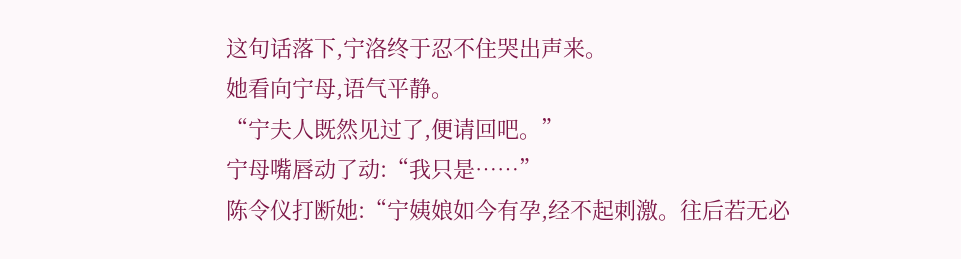这句话落下,宁洛终于忍不住哭出声来。
她看向宁母,语气平静。
“宁夫人既然见过了,便请回吧。”
宁母嘴唇动了动:“我只是……”
陈令仪打断她:“宁姨娘如今有孕,经不起刺激。往后若无必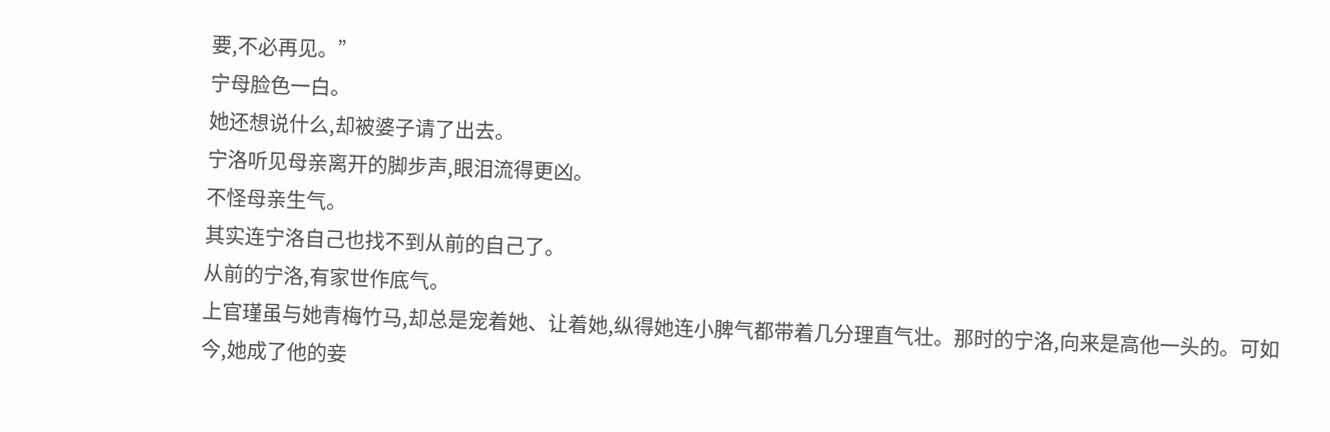要,不必再见。”
宁母脸色一白。
她还想说什么,却被婆子请了出去。
宁洛听见母亲离开的脚步声,眼泪流得更凶。
不怪母亲生气。
其实连宁洛自己也找不到从前的自己了。
从前的宁洛,有家世作底气。
上官瑾虽与她青梅竹马,却总是宠着她、让着她,纵得她连小脾气都带着几分理直气壮。那时的宁洛,向来是高他一头的。可如今,她成了他的妾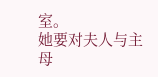室。
她要对夫人与主母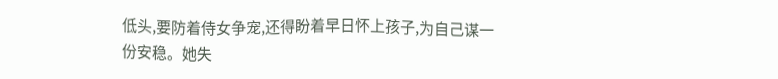低头,要防着侍女争宠,还得盼着早日怀上孩子,为自己谋一份安稳。她失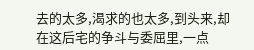去的太多,渴求的也太多,到头来,却在这后宅的争斗与委屈里,一点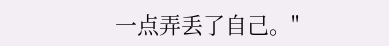一点弄丢了自己。"